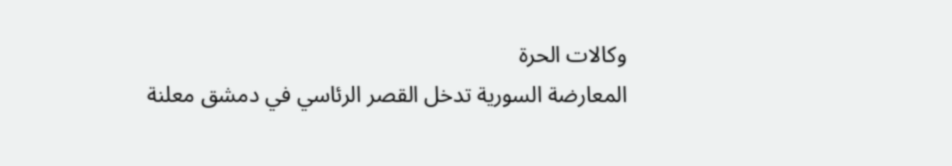وكالات الحرة
المعارضة السورية تدخل القصر الرئاسي في دمشق معلنة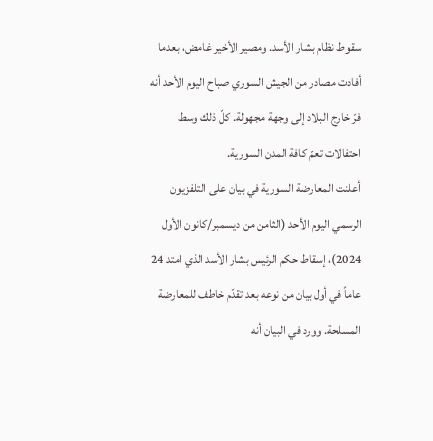سقوط نظام بشار الأسد. ومصير الأخير غامض، بعدما أفادت مصادر من الجيش السوري صباح اليوم الأحد أنه فرّ خارج البلاد إلى وجهة مجهولة. كلّ ذلك وسط احتفالات تعمّ كافة المدن السورية.
أعلنت المعارضة السورية في بيان على التلفزيون الرسمي اليوم الأحد (الثامن من ديسمبر/كانون الأول 2024)، إسقاط حكم الرئيس بشار الأسد الذي امتد 24 عاماً في أول بيان من نوعه بعد تقدّم خاطف للمعارضة المسلحة. وورد في البيان أنه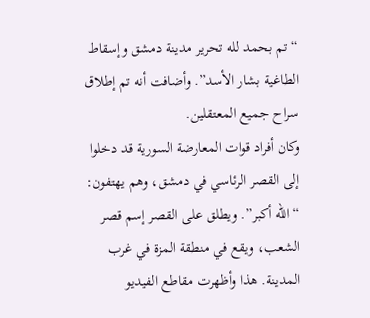“تم بحمد لله تحرير مدينة دمشق وإسقاط الطاغية بشار الأسد”. وأضافت أنه تم إطلاق سراح جميع المعتقلين.
وكان أفراد قوات المعارضة السورية قد دخلوا إلى القصر الرئاسي في دمشق، وهم يهتفون: “الله أكبر”. ويطلق على القصر إسم قصر الشعب، ويقع في منطقة المزة في غرب المدينة. هذا وأظهرت مقاطع الفيديو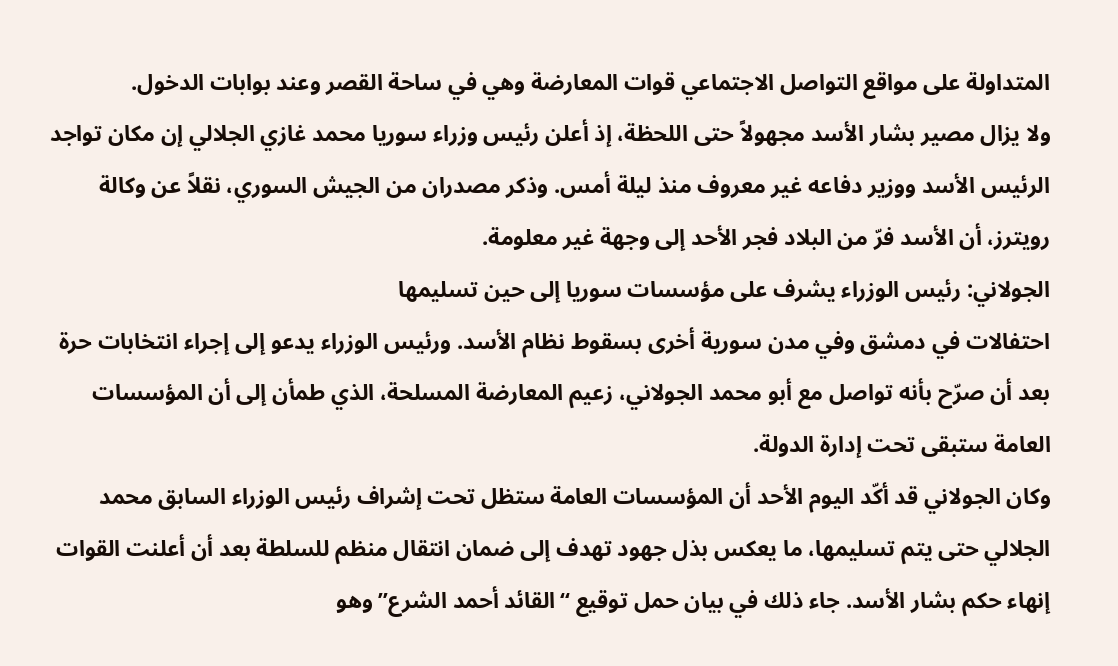المتداولة على مواقع التواصل الاجتماعي قوات المعارضة وهي في ساحة القصر وعند بوابات الدخول.
ولا يزال مصير بشار الأسد مجهولاً حتى اللحظة، إذ أعلن رئيس وزراء سوريا محمد غازي الجلالي إن مكان تواجد الرئيس الأسد ووزير دفاعه غير معروف منذ ليلة أمس. وذكر مصدران من الجيش السوري، نقلاً عن وكالة رويترز، أن الأسد فرّ من البلاد فجر الأحد إلى وجهة غير معلومة.
الجولاني: رئيس الوزراء يشرف على مؤسسات سوريا إلى حين تسليمها
احتفالات في دمشق وفي مدن سورية أخرى بسقوط نظام الأسد. ورئيس الوزراء يدعو إلى إجراء انتخابات حرة بعد أن صرّح بأنه تواصل مع أبو محمد الجولاني، زعيم المعارضة المسلحة، الذي طمأن إلى أن المؤسسات العامة ستبقى تحت إدارة الدولة.
وكان الجولاني قد أكّد اليوم الأحد أن المؤسسات العامة ستظل تحت إشراف رئيس الوزراء السابق محمد الجلالي حتى يتم تسليمها، ما يعكس بذل جهود تهدف إلى ضمان انتقال منظم للسلطة بعد أن أعلنت القوات إنهاء حكم بشار الأسد. جاء ذلك في بيان حمل توقيع “القائد أحمد الشرع” وهو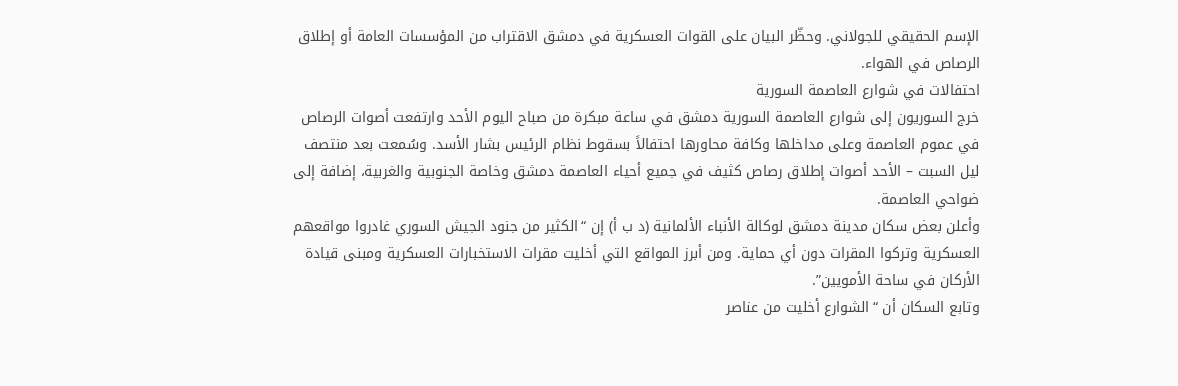الإسم الحقيقي للجولاني. وحظّر البيان على القوات العسكرية في دمشق الاقتراب من المؤسسات العامة أو إطلاق الرصاص في الهواء.
احتفالات في شوارع العاصمة السورية
خرج السوريون إلى شوارع العاصمة السورية دمشق في ساعة مبكرة من صباح اليوم الأحد وارتفعت أصوات الرصاص في عموم العاصمة وعلى مداخلها وكافة محاورها احتفالاً بسقوط نظام الرئيس بشار الأسد. وسُمعت بعد منتصف ليل السبت – الأحد أصوات إطلاق رصاص كثيف في جميع أحياء العاصمة دمشق وخاصة الجنوبية والغربية، إضافة إلى ضواحي العاصمة.
وأعلن بعض سكان مدينة دمشق لوكالة الأنباء الألمانية (د ب أ) إن “الكثير من جنود الجيش السوري غادروا مواقعهم العسكرية وتركوا المقرات دون أي حماية. ومن أبرز المواقع التي أخليت مقرات الاستخبارات العسكرية ومبنى قيادة الأركان في ساحة الأمويين”.
وتابع السكان أن “الشوارع أخليت من عناصر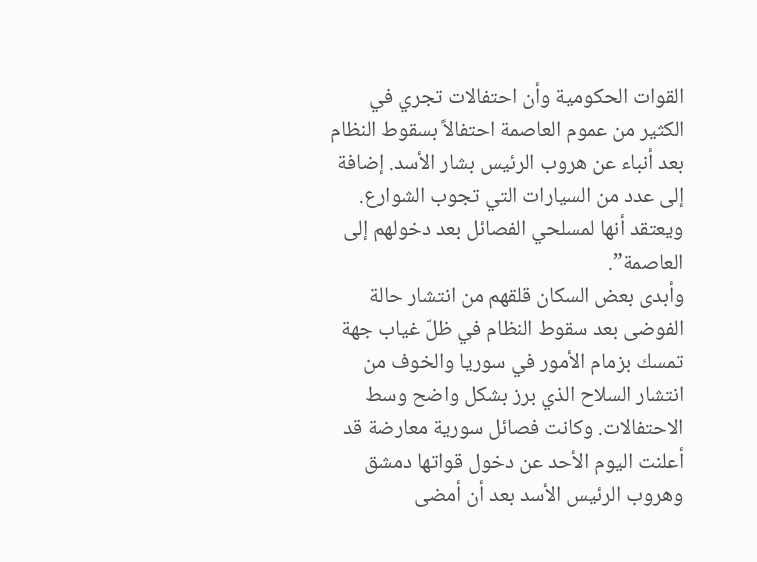القوات الحكومية وأن احتفالات تجري في الكثير من عموم العاصمة احتفالاً بسقوط النظام بعد أنباء عن هروب الرئيس بشار الأسد. إضافة إلى عدد من السيارات التي تجوب الشوارع. ويعتقد أنها لمسلحي الفصائل بعد دخولهم إلى العاصمة”.
وأبدى بعض السكان قلقهم من انتشار حالة الفوضى بعد سقوط النظام في ظلّ غياب جهة تمسك بزمام الأمور في سوريا والخوف من انتشار السلاح الذي برز بشكل واضح وسط الاحتفالات. وكانت فصائل سورية معارضة قد أعلنت اليوم الأحد عن دخول قواتها دمشق وهروب الرئيس الأسد بعد أن أمضى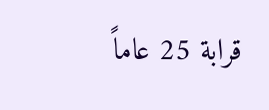قرابة 25 عاماً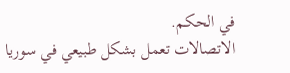في الحكم.
الاتصالات تعمل بشكل طبيعي في سوريا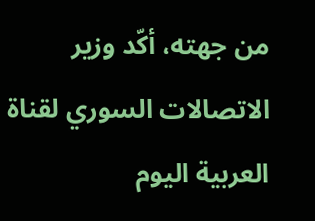من جهته، أكّد وزير الاتصالات السوري لقناة العربية اليوم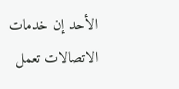الأحد إن خدمات الاتصالات تعمل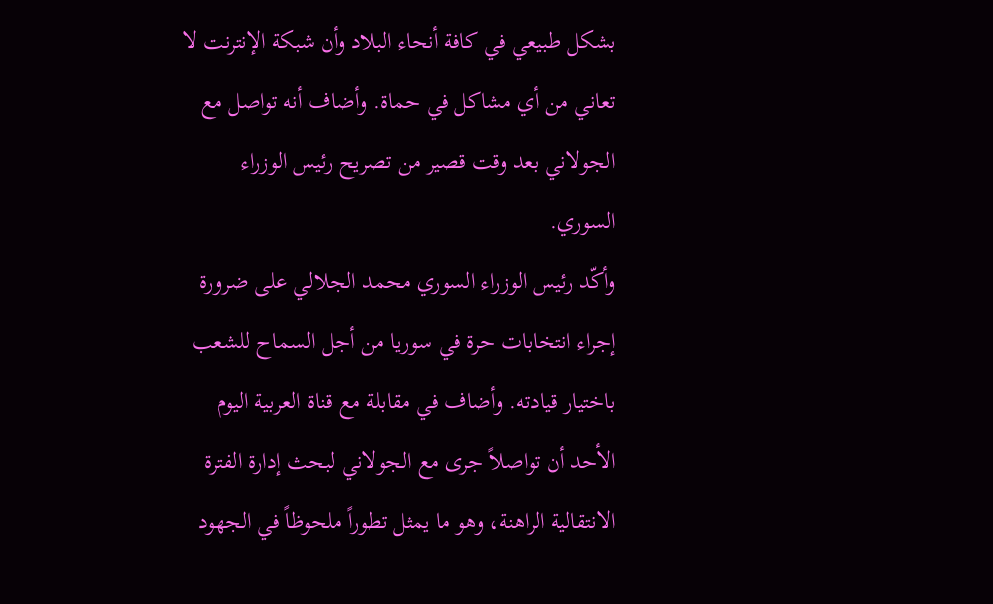بشكل طبيعي في كافة أنحاء البلاد وأن شبكة الإنترنت لا تعاني من أي مشاكل في حماة. وأضاف أنه تواصل مع الجولاني بعد وقت قصير من تصريح رئيس الوزراء السوري.
وأكّد رئيس الوزراء السوري محمد الجلالي على ضرورة إجراء انتخابات حرة في سوريا من أجل السماح للشعب باختيار قيادته. وأضاف في مقابلة مع قناة العربية اليوم الأحد أن تواصلاً جرى مع الجولاني لبحث إدارة الفترة الانتقالية الراهنة، وهو ما يمثل تطوراً ملحوظاً في الجهود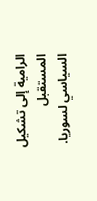الرامية إلى تشكيل المستقبل السياسي لسوريا.